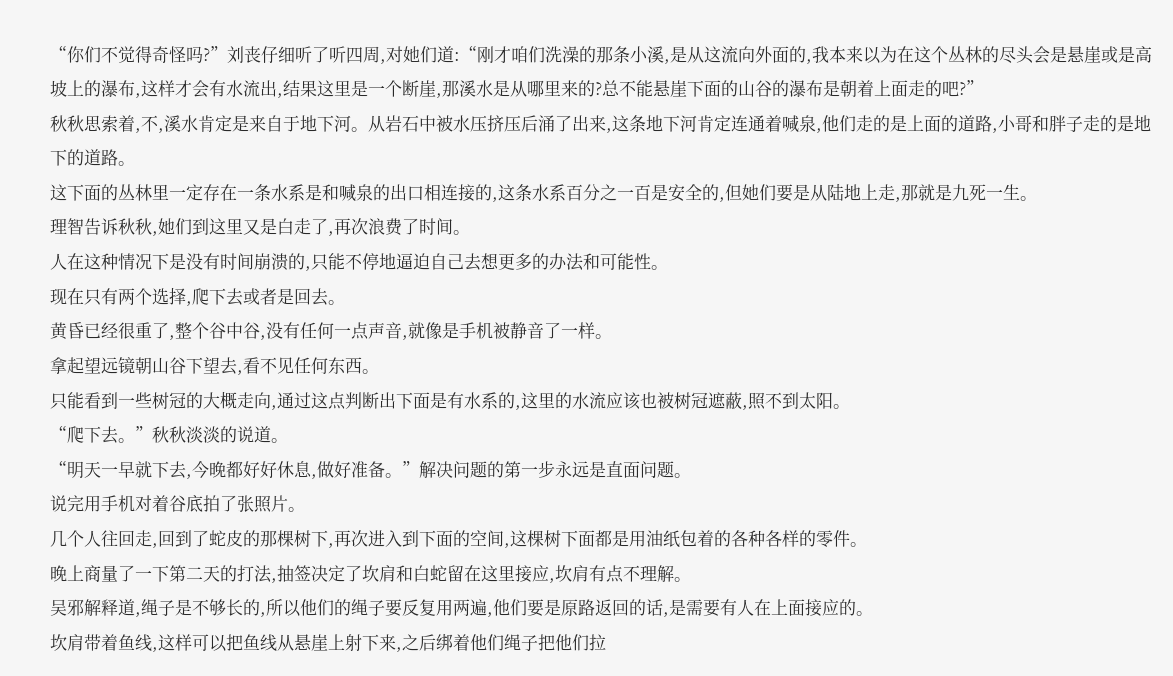“你们不觉得奇怪吗?”刘丧仔细听了听四周,对她们道:“刚才咱们洗澡的那条小溪,是从这流向外面的,我本来以为在这个丛林的尽头会是悬崖或是高坡上的瀑布,这样才会有水流出,结果这里是一个断崖,那溪水是从哪里来的?总不能悬崖下面的山谷的瀑布是朝着上面走的吧?”
秋秋思索着,不,溪水肯定是来自于地下河。从岩石中被水压挤压后涌了出来,这条地下河肯定连通着喊泉,他们走的是上面的道路,小哥和胖子走的是地下的道路。
这下面的丛林里一定存在一条水系是和喊泉的出口相连接的,这条水系百分之一百是安全的,但她们要是从陆地上走,那就是九死一生。
理智告诉秋秋,她们到这里又是白走了,再次浪费了时间。
人在这种情况下是没有时间崩溃的,只能不停地逼迫自己去想更多的办法和可能性。
现在只有两个选择,爬下去或者是回去。
黄昏已经很重了,整个谷中谷,没有任何一点声音,就像是手机被静音了一样。
拿起望远镜朝山谷下望去,看不见任何东西。
只能看到一些树冠的大概走向,通过这点判断出下面是有水系的,这里的水流应该也被树冠遮蔽,照不到太阳。
“爬下去。”秋秋淡淡的说道。
“明天一早就下去,今晚都好好休息,做好准备。”解决问题的第一步永远是直面问题。
说完用手机对着谷底拍了张照片。
几个人往回走,回到了蛇皮的那棵树下,再次进入到下面的空间,这棵树下面都是用油纸包着的各种各样的零件。
晚上商量了一下第二天的打法,抽签决定了坎肩和白蛇留在这里接应,坎肩有点不理解。
吴邪解释道,绳子是不够长的,所以他们的绳子要反复用两遍,他们要是原路返回的话,是需要有人在上面接应的。
坎肩带着鱼线,这样可以把鱼线从悬崖上射下来,之后绑着他们绳子把他们拉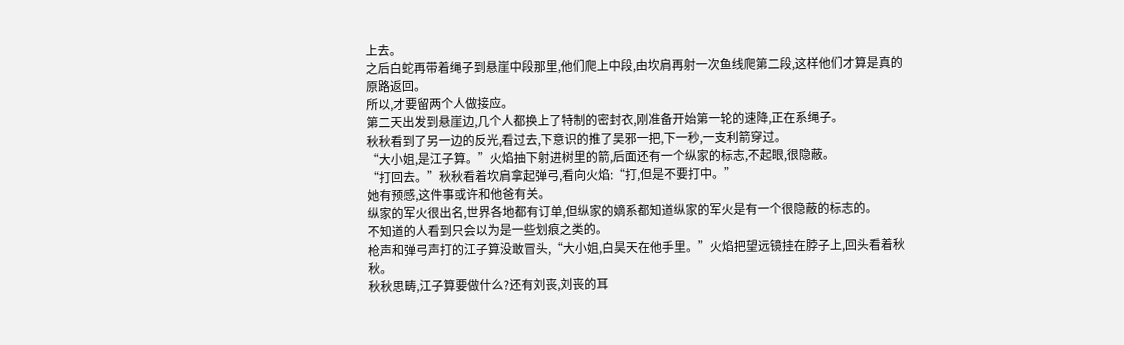上去。
之后白蛇再带着绳子到悬崖中段那里,他们爬上中段,由坎肩再射一次鱼线爬第二段,这样他们才算是真的原路返回。
所以,才要留两个人做接应。
第二天出发到悬崖边,几个人都换上了特制的密封衣,刚准备开始第一轮的速降,正在系绳子。
秋秋看到了另一边的反光,看过去,下意识的推了吴邪一把,下一秒,一支利箭穿过。
“大小姐,是江子算。”火焰抽下射进树里的箭,后面还有一个纵家的标志,不起眼,很隐蔽。
“打回去。”秋秋看着坎肩拿起弹弓,看向火焰:“打,但是不要打中。”
她有预感,这件事或许和他爸有关。
纵家的军火很出名,世界各地都有订单,但纵家的嫡系都知道纵家的军火是有一个很隐蔽的标志的。
不知道的人看到只会以为是一些划痕之类的。
枪声和弹弓声打的江子算没敢冒头,“大小姐,白昊天在他手里。”火焰把望远镜挂在脖子上,回头看着秋秋。
秋秋思畴,江子算要做什么?还有刘丧,刘丧的耳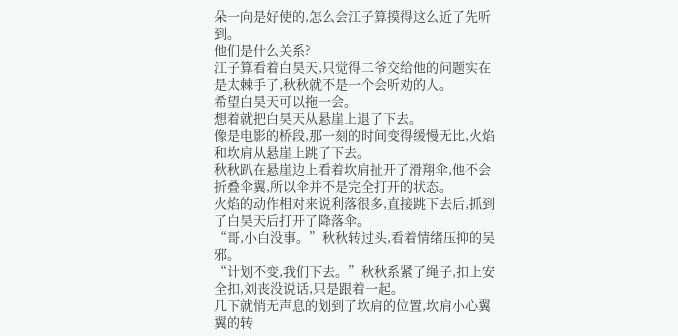朵一向是好使的,怎么会江子算摸得这么近了先听到。
他们是什么关系?
江子算看着白昊天,只觉得二爷交给他的问题实在是太棘手了,秋秋就不是一个会听劝的人。
希望白昊天可以拖一会。
想着就把白昊天从悬崖上退了下去。
像是电影的桥段,那一刻的时间变得缓慢无比,火焰和坎肩从悬崖上跳了下去。
秋秋趴在悬崖边上看着坎肩扯开了滑翔伞,他不会折叠伞翼,所以伞并不是完全打开的状态。
火焰的动作相对来说利落很多,直接跳下去后,抓到了白昊天后打开了降落伞。
“哥,小白没事。”秋秋转过头,看着情绪压抑的吴邪。
“计划不变,我们下去。”秋秋系紧了绳子,扣上安全扣,刘丧没说话,只是跟着一起。
几下就悄无声息的划到了坎肩的位置,坎肩小心翼翼的转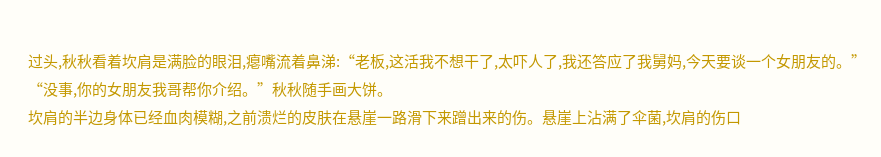过头,秋秋看着坎肩是满脸的眼泪,瘪嘴流着鼻涕:“老板,这活我不想干了,太吓人了,我还答应了我舅妈,今天要谈一个女朋友的。”
“没事,你的女朋友我哥帮你介绍。”秋秋随手画大饼。
坎肩的半边身体已经血肉模糊,之前溃烂的皮肤在悬崖一路滑下来蹭出来的伤。悬崖上沾满了伞菌,坎肩的伤口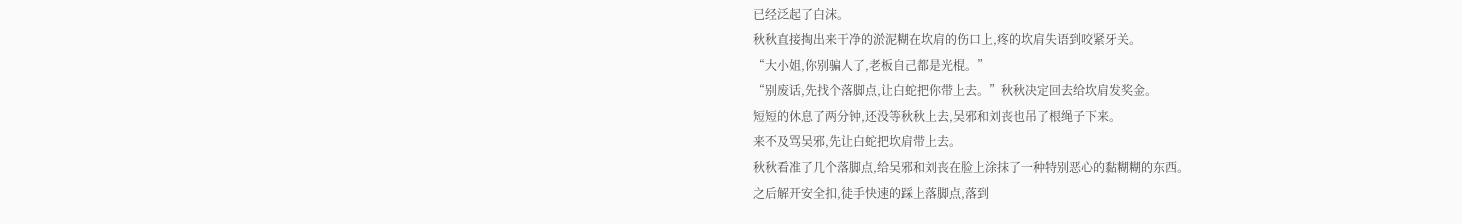已经泛起了白沫。
秋秋直接掏出来干净的淤泥糊在坎肩的伤口上,疼的坎肩失语到咬紧牙关。
“大小姐,你别骗人了,老板自己都是光棍。”
“别废话,先找个落脚点,让白蛇把你带上去。”秋秋决定回去给坎肩发奖金。
短短的休息了两分钟,还没等秋秋上去,吴邪和刘丧也吊了根绳子下来。
来不及骂吴邪,先让白蛇把坎肩带上去。
秋秋看准了几个落脚点,给吴邪和刘丧在脸上涂抹了一种特别恶心的黏糊糊的东西。
之后解开安全扣,徒手快速的踩上落脚点,落到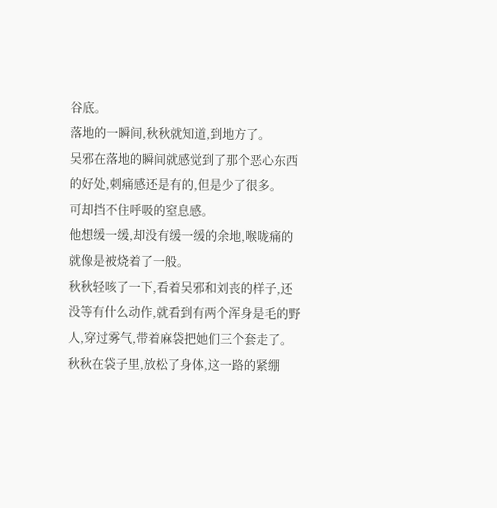谷底。
落地的一瞬间,秋秋就知道,到地方了。
吴邪在落地的瞬间就感觉到了那个恶心东西的好处,刺痛感还是有的,但是少了很多。
可却挡不住呼吸的窒息感。
他想缓一缓,却没有缓一缓的余地,喉咙痛的就像是被烧着了一般。
秋秋轻咳了一下,看着吴邪和刘丧的样子,还没等有什么动作,就看到有两个浑身是毛的野人,穿过雾气,带着麻袋把她们三个套走了。
秋秋在袋子里,放松了身体,这一路的紧绷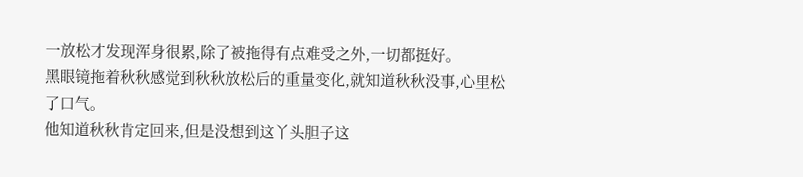一放松才发现浑身很累,除了被拖得有点难受之外,一切都挺好。
黑眼镜拖着秋秋感觉到秋秋放松后的重量变化,就知道秋秋没事,心里松了口气。
他知道秋秋肯定回来,但是没想到这丫头胆子这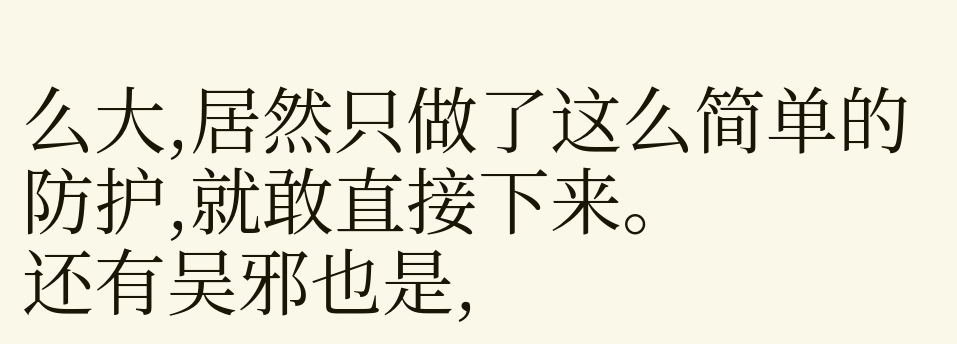么大,居然只做了这么简单的防护,就敢直接下来。
还有吴邪也是,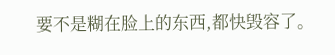要不是糊在脸上的东西,都快毁容了。